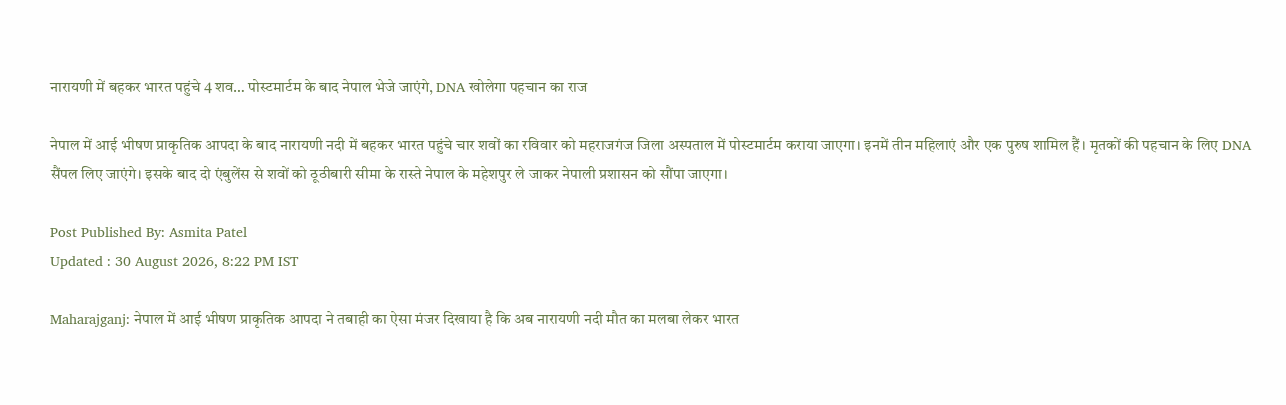नारायणी में बहकर भारत पहुंचे 4 शव… पोस्टमार्टम के बाद नेपाल भेजे जाएंगे, DNA खोलेगा पहचान का राज

नेपाल में आई भीषण प्राकृतिक आपदा के बाद नारायणी नदी में बहकर भारत पहुंचे चार शवों का रविवार को महराजगंज जिला अस्पताल में पोस्टमार्टम कराया जाएगा। इनमें तीन महिलाएं और एक पुरुष शामिल हैं। मृतकों की पहचान के लिए DNA सैंपल लिए जाएंगे। इसके बाद दो एंबुलेंस से शवों को ठूठीबारी सीमा के रास्ते नेपाल के महेशपुर ले जाकर नेपाली प्रशासन को सौंपा जाएगा।

Post Published By: Asmita Patel
Updated : 30 August 2026, 8:22 PM IST

Maharajganj: नेपाल में आई भीषण प्राकृतिक आपदा ने तबाही का ऐसा मंजर दिखाया है कि अब नारायणी नदी मौत का मलबा लेकर भारत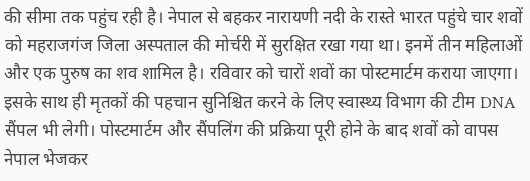की सीमा तक पहुंच रही है। नेपाल से बहकर नारायणी नदी के रास्ते भारत पहुंचे चार शवों को महराजगंज जिला अस्पताल की मोर्चरी में सुरक्षित रखा गया था। इनमें तीन महिलाओं और एक पुरुष का शव शामिल है। रविवार को चारों शवों का पोस्टमार्टम कराया जाएगा। इसके साथ ही मृतकों की पहचान सुनिश्चित करने के लिए स्वास्थ्य विभाग की टीम DNA सैंपल भी लेगी। पोस्टमार्टम और सैंपलिंग की प्रक्रिया पूरी होने के बाद शवों को वापस नेपाल भेजकर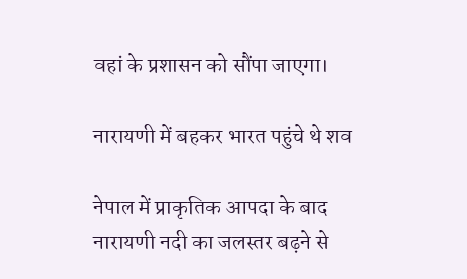वहां के प्रशासन को सौंपा जाएगा।

नारायणी में बहकर भारत पहुंचे थे शव

नेपाल में प्राकृतिक आपदा के बाद नारायणी नदी का जलस्तर बढ़ने से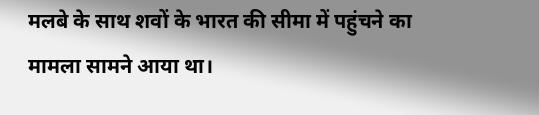मलबे के साथ शवों के भारत की सीमा में पहुंचने का मामला सामने आया था।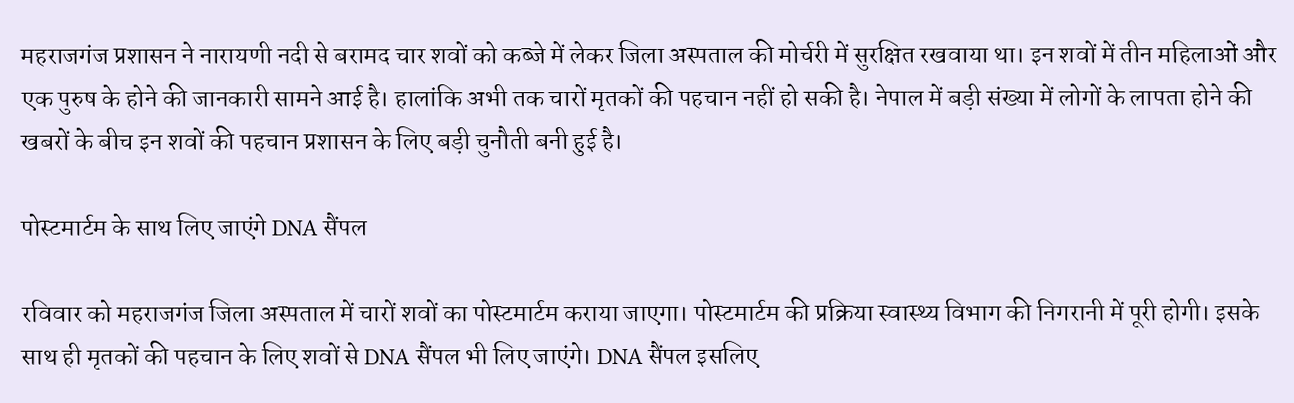महराजगंज प्रशासन ने नारायणी नदी से बरामद चार शवों को कब्जे में लेकर जिला अस्पताल की मोर्चरी में सुरक्षित रखवाया था। इन शवों में तीन महिलाओं और एक पुरुष के होने की जानकारी सामने आई है। हालांकि अभी तक चारों मृतकों की पहचान नहीं हो सकी है। नेपाल में बड़ी संख्या में लोगों के लापता होने की खबरों के बीच इन शवों की पहचान प्रशासन के लिए बड़ी चुनौती बनी हुई है।

पोस्टमार्टम के साथ लिए जाएंगे DNA सैंपल

रविवार को महराजगंज जिला अस्पताल में चारों शवों का पोस्टमार्टम कराया जाएगा। पोस्टमार्टम की प्रक्रिया स्वास्थ्य विभाग की निगरानी में पूरी होगी। इसके साथ ही मृतकों की पहचान के लिए शवों से DNA सैंपल भी लिए जाएंगे। DNA सैंपल इसलिए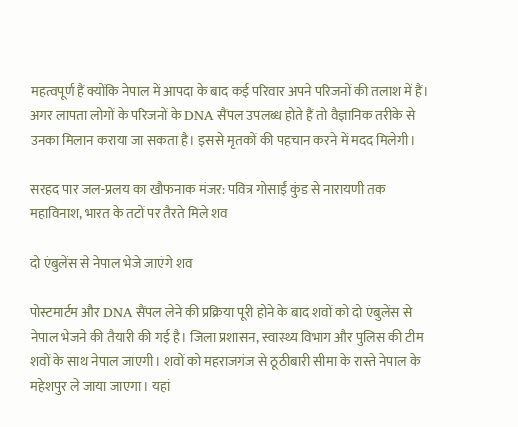महत्वपूर्ण हैं क्योंकि नेपाल में आपदा के बाद कई परिवार अपने परिजनों की तलाश में हैं। अगर लापता लोगों के परिजनों के DNA सैंपल उपलब्ध होते हैं तो वैज्ञानिक तरीके से उनका मिलान कराया जा सकता है। इससे मृतकों की पहचान करने में मदद मिलेगी।

सरहद पार जल-प्रलय का खौफनाक मंजर: पवित्र गोसाईं कुंड से नारायणी तक महाविनाश, भारत के तटों पर तैरते मिले शव

दो एंबुलेंस से नेपाल भेजे जाएंगे शव

पोस्टमार्टम और DNA सैंपल लेने की प्रक्रिया पूरी होने के बाद शवों को दो एंबुलेंस से नेपाल भेजने की तैयारी की गई है। जिला प्रशासन, स्वास्थ्य विभाग और पुलिस की टीम शवों के साथ नेपाल जाएगी। शवों को महराजगंज से ठूठीबारी सीमा के रास्ते नेपाल के महेशपुर ले जाया जाएगा। यहां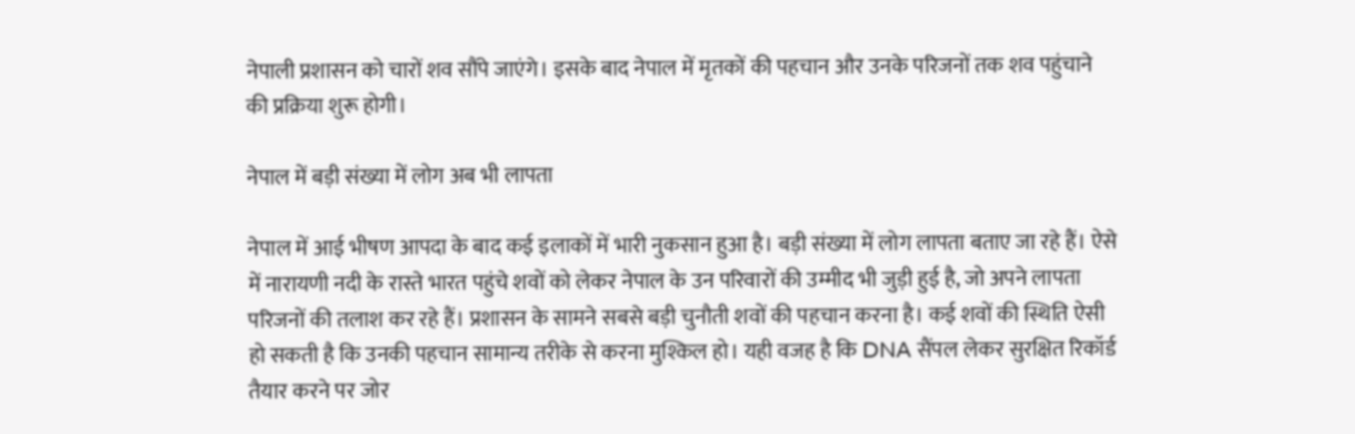नेपाली प्रशासन को चारों शव सौंपे जाएंगे। इसके बाद नेपाल में मृतकों की पहचान और उनके परिजनों तक शव पहुंचाने की प्रक्रिया शुरू होगी।

नेपाल में बड़ी संख्या में लोग अब भी लापता

नेपाल में आई भीषण आपदा के बाद कई इलाकों में भारी नुकसान हुआ है। बड़ी संख्या में लोग लापता बताए जा रहे हैं। ऐसे में नारायणी नदी के रास्ते भारत पहुंचे शवों को लेकर नेपाल के उन परिवारों की उम्मीद भी जुड़ी हुई है, जो अपने लापता परिजनों की तलाश कर रहे हैं। प्रशासन के सामने सबसे बड़ी चुनौती शवों की पहचान करना है। कई शवों की स्थिति ऐसी हो सकती है कि उनकी पहचान सामान्य तरीके से करना मुश्किल हो। यही वजह है कि DNA सैंपल लेकर सुरक्षित रिकॉर्ड तैयार करने पर जोर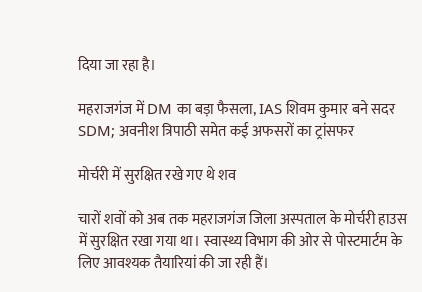दिया जा रहा है।

महराजगंज में DM का बड़ा फैसला, IAS शिवम कुमार बने सदर SDM; अवनीश त्रिपाठी समेत कई अफसरों का ट्रांसफर

मोर्चरी में सुरक्षित रखे गए थे शव

चारों शवों को अब तक महराजगंज जिला अस्पताल के मोर्चरी हाउस में सुरक्षित रखा गया था। स्वास्थ्य विभाग की ओर से पोस्टमार्टम के लिए आवश्यक तैयारियां की जा रही हैं।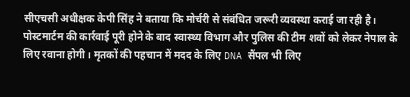सीएचसी अधीक्षक केपी सिंह ने बताया कि मोर्चरी से संबंधित जरूरी व्यवस्था कराई जा रही है। पोस्टमार्टम की कार्रवाई पूरी होने के बाद स्वास्थ्य विभाग और पुलिस की टीम शवों को लेकर नेपाल के लिए रवाना होगी। मृतकों की पहचान में मदद के लिए DNA सैंपल भी लिए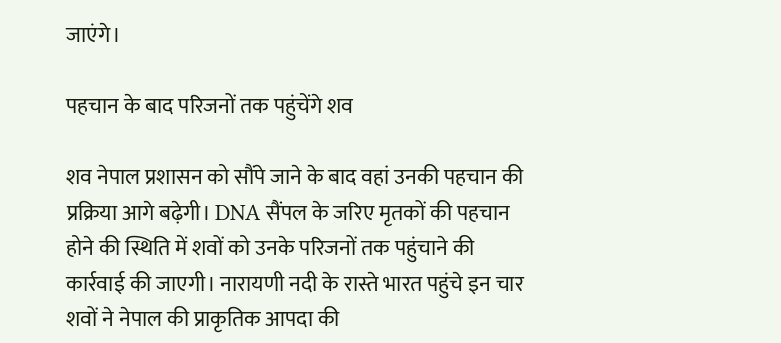जाएंगे।

पहचान के बाद परिजनों तक पहुंचेंगे शव

शव नेपाल प्रशासन को सौंपे जाने के बाद वहां उनकी पहचान की प्रक्रिया आगे बढ़ेगी। DNA सैंपल के जरिए मृतकों की पहचान होने की स्थिति में शवों को उनके परिजनों तक पहुंचाने की कार्रवाई की जाएगी। नारायणी नदी के रास्ते भारत पहुंचे इन चार शवों ने नेपाल की प्राकृतिक आपदा की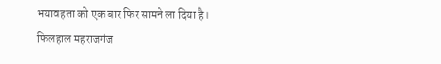भयावहता को एक बार फिर सामने ला दिया है। फिलहाल महराजगंज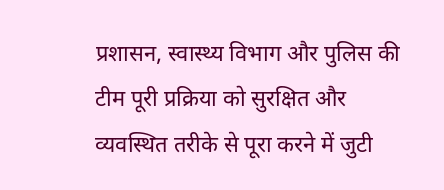प्रशासन, स्वास्थ्य विभाग और पुलिस की टीम पूरी प्रक्रिया को सुरक्षित और व्यवस्थित तरीके से पूरा करने में जुटी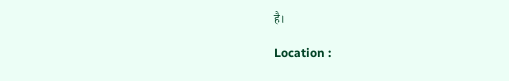है।

Location :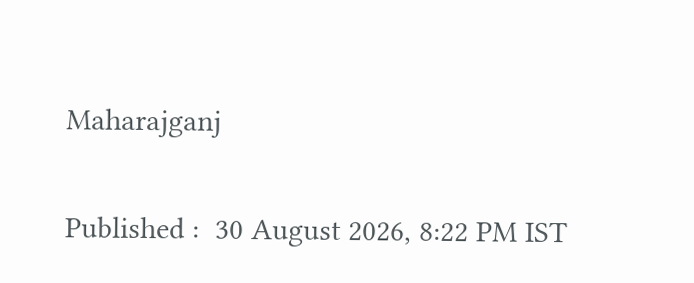Maharajganj

Published :  30 August 2026, 8:22 PM IST